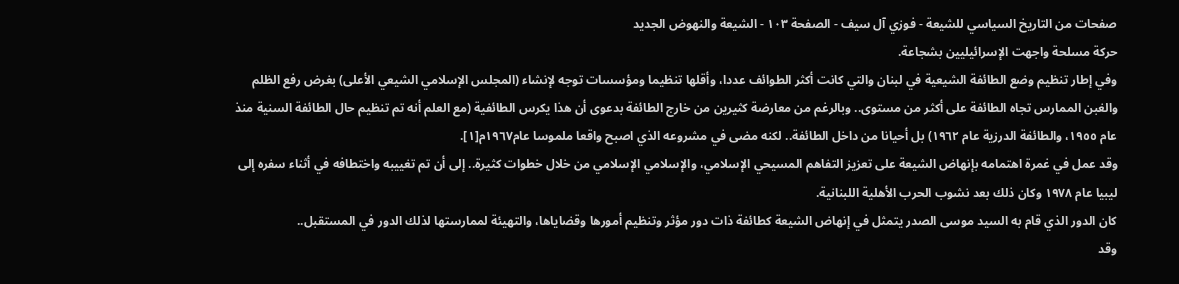صفحات من التاريخ السياسي للشيعة - فوزي آل سيف - الصفحة ١٠٣ - الشيعة والنهوض الجديد
حركة مسلحة واجهت الإسرائيليين بشجاعة.
وفي إطار تنظيم وضع الطائفة الشيعية في لبنان والتي كانت أكثر الطوائف عددا، وأقلها تنظيما ومؤسسات توجه لإنشاء (المجلس الإسلامي الشيعي الأعلى) بغرض رفع الظلم والغبن الممارس تجاه الطائفة على أكثر من مستوى.. وبالرغم من معارضة كثيرين من خارج الطائفة بدعوى أن هذا يكرس الطائفية (مع العلم أنه تم تنظيم حال الطائفة السنية منذ عام ١٩٥٥، والطائفة الدرزية عام ١٩٦٢) بل أحيانا من داخل الطائفة.. لكنه مضى في مشروعه الذي اصبح واقعا ملموسا عام١٩٦٧م[١].
وقد عمل في غمرة اهتمامه بإنهاض الشيعة على تعزيز التفاهم المسيحي الإسلامي، والإسلامي الإسلامي من خلال خطوات كثيرة.. إلى أن تم تغييبه واختطافه في أثناء سفره إلى ليبيا عام ١٩٧٨ وكان ذلك بعد نشوب الحرب الأهلية اللبنانية.
كان الدور الذي قام به السيد موسى الصدر يتمثل في إنهاض الشيعة كطائفة ذات دور مؤثر وتنظيم أمورها وقضاياها، والتهيئة لممارستها لذلك الدور في المستقبل..
وقد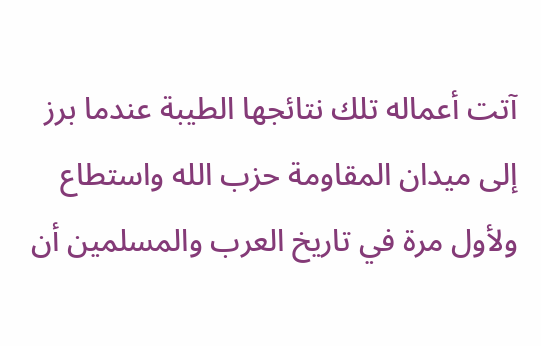آتت أعماله تلك نتائجها الطيبة عندما برز إلى ميدان المقاومة حزب الله واستطاع ولأول مرة في تاريخ العرب والمسلمين أن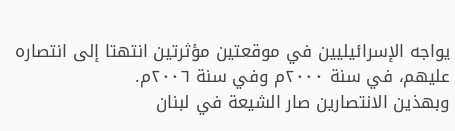يواجه الإسرائيليين في موقعتين مؤثرتين انتهتا إلى انتصاره عليهم، في سنة ٢٠٠٠م وفي سنة ٢٠٠٦م.
وبهذين الانتصارين صار الشيعة في لبنان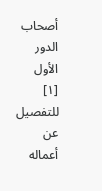أصحاب الدور الأول
[١] للتفصيل عن أعماله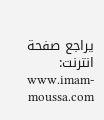يراجع صفحة انترنت: www.imam-moussa.com